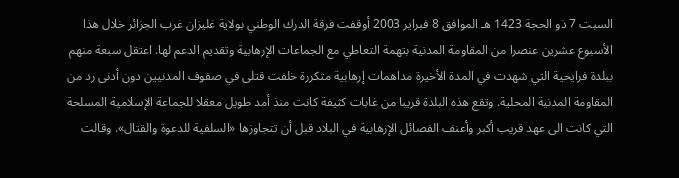السبت 7 ذو الحجة 1423 هـ الموافق 8 فبراير 2003 أوقفت فرقة الدرك الوطني بولاية غليزان غرب الجزائر خلال هذا الأسبوع عشرين عنصرا من المقاومة المدنية بتهمة التعاطي مع الجماعات الإرهابية وتقديم الدعم لها. اعتقل سبعة منهم ببلدة فرايحية التي شهدت في المدة الأخيرة مداهمات إرهابية متكررة خلفت قتلى في صفوف المدنيين دون أدنى رد من المقاومة المدنية المحلية. وتقع هذه البلدة قريبا من غابات كثيفة كانت منذ أمد طويل معقلا للجماعة الإسلامية المسلحة التي كانت الى عهد قريب أكبر وأعنف الفصائل الإرهابية في البلاد قبل أن تتجاوزها «السلفية للدعوة والقتال». وقالت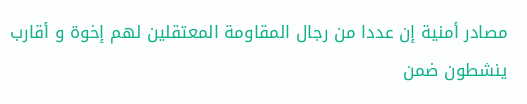مصادر أمنية إن عددا من رجال المقاومة المعتقلين لهم إخوة و أقارب ينشطون ضمن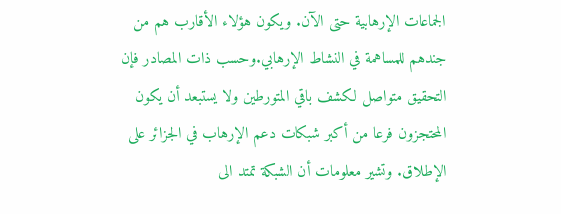الجماعات الإرهابية حتى الآن. ويكون هؤلاء الأقارب هم من جندهم للمساهمة في النشاط الإرهابي.وحسب ذات المصادر فإن التحقيق متواصل لكشف باقي المتورطين ولا يستبعد أن يكون المحتجزون فرعا من أكبر شبكات دعم الإرهاب في الجزائر على الإطلاق. وتشير معلومات أن الشبكة تمتد الى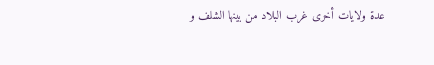عدة ولايات أخرى غرب البلاد من بينها الشلف و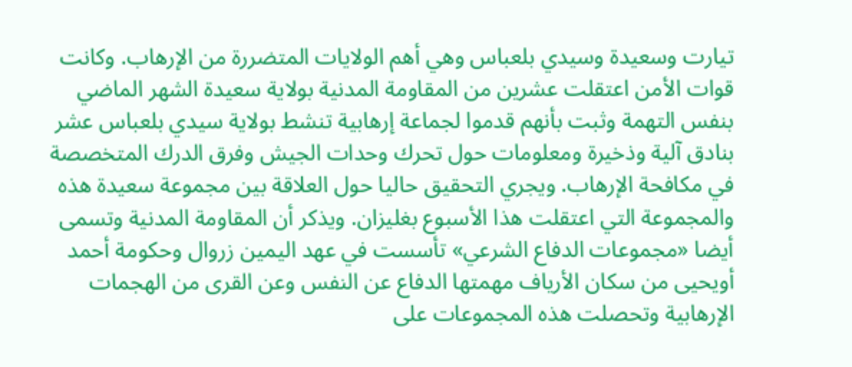تيارت وسعيدة وسيدي بلعباس وهي أهم الولايات المتضررة من الإرهاب. وكانت قوات الأمن اعتقلت عشرين من المقاومة المدنية بولاية سعيدة الشهر الماضي بنفس التهمة وثبت بأنهم قدموا لجماعة إرهابية تنشط بولاية سيدي بلعباس عشر بنادق آلية وذخيرة ومعلومات حول تحرك وحدات الجيش وفرق الدرك المتخصصة في مكافحة الإرهاب. ويجري التحقيق حاليا حول العلاقة بين مجموعة سعيدة هذه والمجموعة التي اعتقلت هذا الأسبوع بغليزان. ويذكر أن المقاومة المدنية وتسمى أيضا «مجموعات الدفاع الشرعي» تأسست في عهد اليمين زروال وحكومة أحمد أويحيى من سكان الأرياف مهمتها الدفاع عن النفس وعن القرى من الهجمات الإرهابية وتحصلت هذه المجموعات على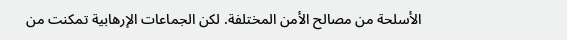الأسلحة من مصالح الأمن المختلفة. لكن الجماعات الإرهابية تمكنت من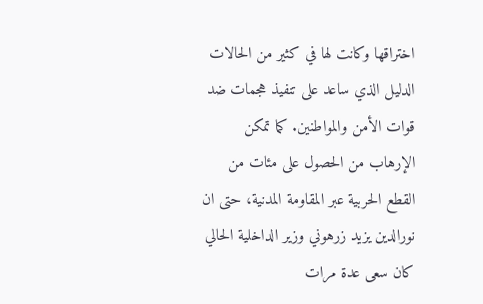اختراقها وكانت لها في كثير من الحالات الدليل الذي ساعد على تنفيذ هجمات ضد قوات الأمن والمواطنين. كما تمكن الإرهاب من الحصول على مئات من القطع الحربية عبر المقاومة المدنية، حتى ان نورالدين يزيد زرهوني وزير الداخلية الحالي كان سعى عدة مرات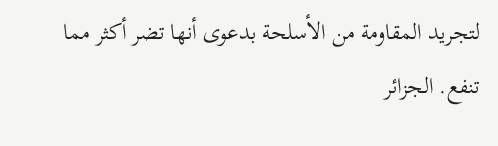لتجريد المقاومة من الأسلحة بدعوى أنها تضر أكثر مما تنفع. الجزائر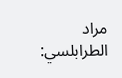مراد الطرابلسي: